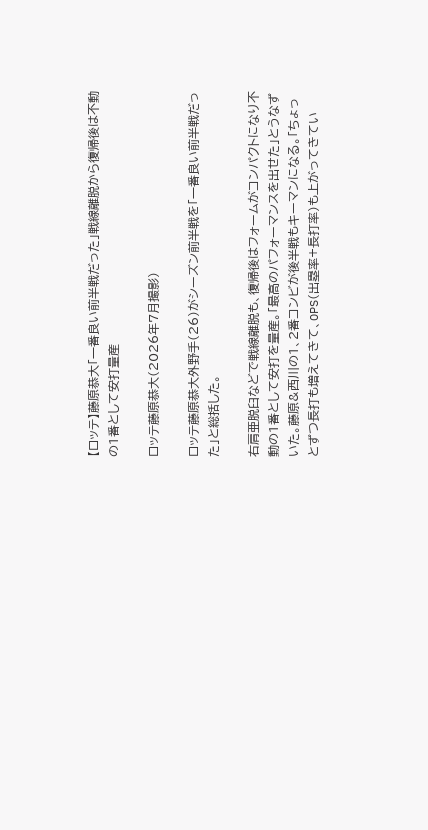【ロッテ】藤原恭大「一番良い前半戦だった」戦線離脱から復帰後は不動の1番として安打量産

ロッテ藤原恭大(2026年7月撮影)

ロッテ藤原恭大外野手(26)がシーズン前半戦を「一番良い前半戦だった」と総括した。

右肩亜脱臼などで戦線離脱も、復帰後はフォームがコンパクトになり不動の1番として安打を量産。「最高のパフォーマンスを出せた」とうなずいた。藤原&西川の1、2番コンビが後半戦もキーマンになる。「ちょっとずつ長打も増えてきて、OPS(出塁率+長打率)も上がってきてい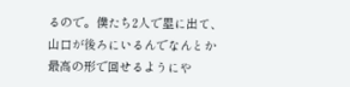るので。僕たち2人で塁に出て、山口が後ろにいるんでなんとか最高の形で回せるようにや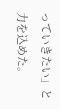っていきたい」と力を込めた。